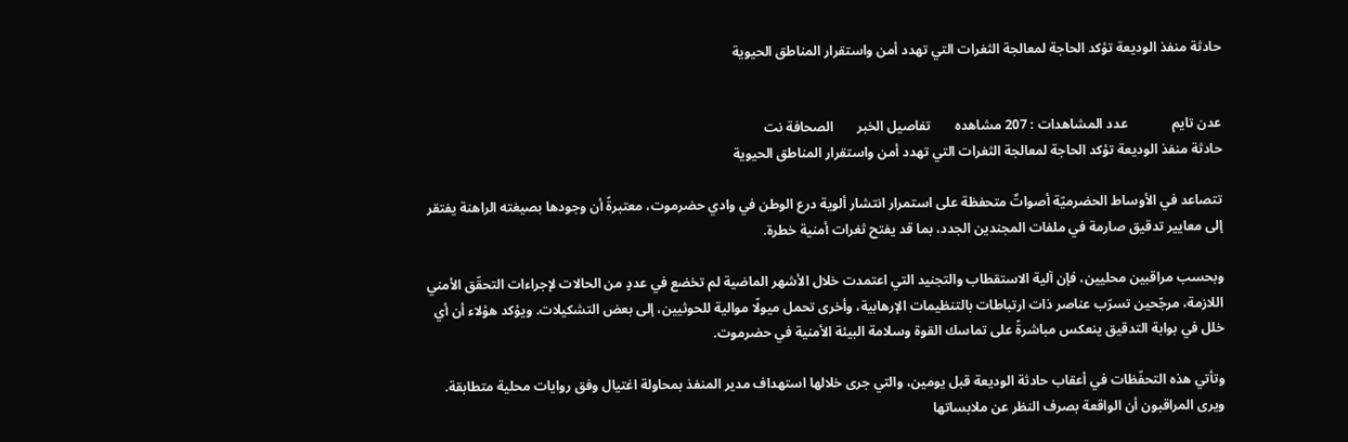حادثة منفذ الوديعة تؤكد الحاجة لمعالجة الثغرات التي تهدد أمن واستقرار المناطق الحيوية


عدن تايم             عدد المشاهدات : 207 مشاهده       تفاصيل الخبر       الصحافة نت
حادثة منفذ الوديعة تؤكد الحاجة لمعالجة الثغرات التي تهدد أمن واستقرار المناطق الحيوية

تتصاعد في الأوساط الحضرميّة أصواتٌ متحفظة على استمرار انتشار ألوية درع الوطن في وادي حضرموت، معتبرةً أن وجودها بصيغته الراهنة يفتقر إلى معايير تدقيق صارمة في ملفات المجندين الجدد، بما قد يفتح ثغرات أمنية خطرة.

وبحسب مراقبين محليين، فإن آلية الاستقطاب والتجنيد التي اعتمدت خلال الأشهر الماضية لم تخضع في عددٍ من الحالات لإجراءات التحقّق الأمني اللازمة، مرجّحين تسرّب عناصر ذات ارتباطات بالتنظيمات الإرهابية، وأخرى تحمل ميولًا موالية للحوثيين، إلى بعض التشكيلات. ويؤكد هؤلاء أن أي خلل في بوابة التدقيق ينعكس مباشرةً على تماسك القوة وسلامة البيئة الأمنية في حضرموت.

وتأتي هذه التحفّظات في أعقاب حادثة الوديعة قبل يومين، والتي جرى خلالها استهداف مدير المنفذ بمحاولة اغتيال وفق روايات محلية متطابقة. ويرى المراقبون أن الواقعة بصرف النظر عن ملابساتها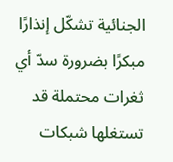الجنائية تشكّل إنذارًا مبكرًا بضرورة سدّ أي ثغرات محتملة قد تستغلها شبكات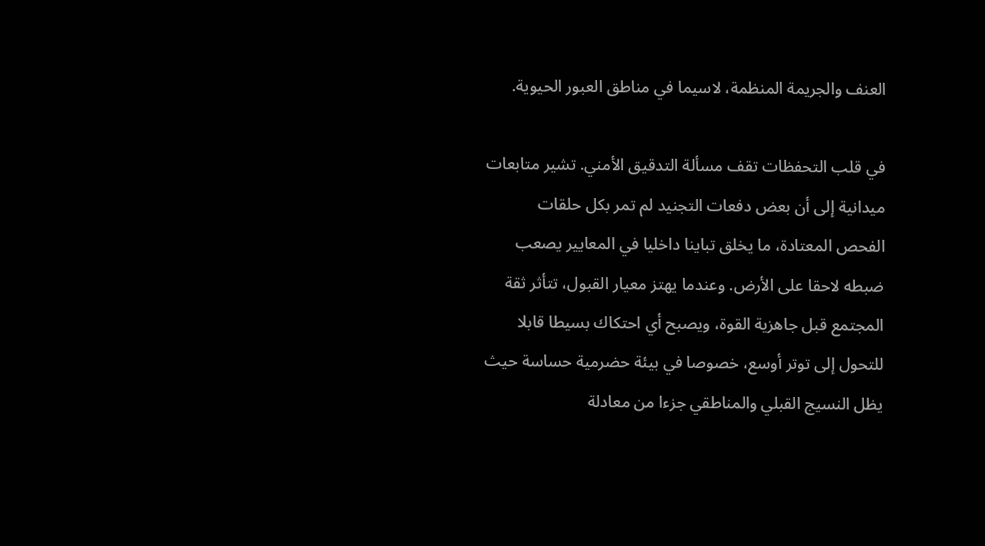العنف والجريمة المنظمة، لاسيما في مناطق العبور الحيوية.

في قلب التحفظات تقف مسألة التدقيق الأمني. تشير متابعات ميدانية إلى أن بعض دفعات التجنيد لم تمر بكل حلقات الفحص المعتادة، ما يخلق تباينا داخليا في المعايير يصعب ضبطه لاحقا على الأرض. وعندما يهتز معيار القبول، تتأثر ثقة المجتمع قبل جاهزية القوة، ويصبح أي احتكاك بسيطا قابلا للتحول إلى توتر أوسع، خصوصا في بيئة حضرمية حساسة حيث يظل النسيج القبلي والمناطقي جزءا من معادلة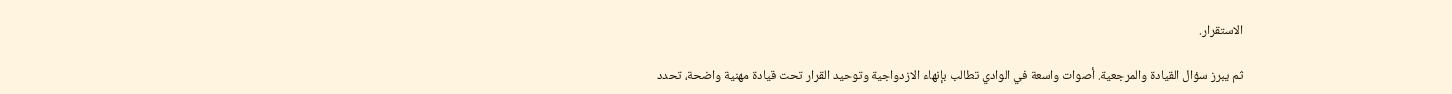الاستقرار.

ثم يبرز سؤال القيادة والمرجعية. أصوات واسعة في الوادي تطالب بإنهاء الازدواجية وتوحيد القرار تحت قيادة مهنية واضحة، تحدد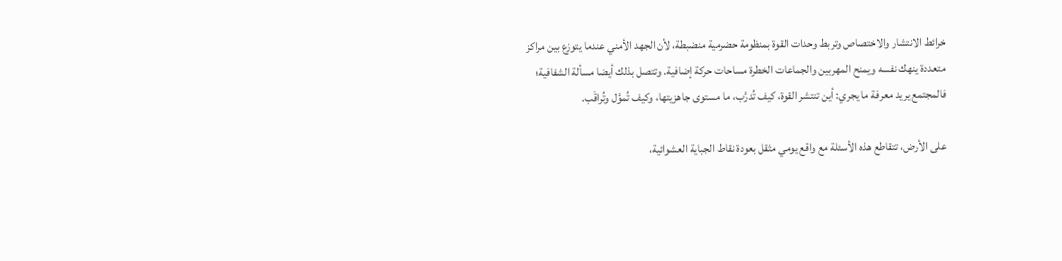خرائط الانتشار والاختصاص وتربط وحدات القوة بمنظومة حضرمية منضبطة، لأن الجهد الأمني عندما يتوزع بين مراكز متعددة ينهك نفسه ويمنح المهربين والجماعات الخطرة مساحات حركة إضافية. وتتصل بذلك أيضا مسألة الشفافية؛ فالمجتمع يريد معرفة ما يجري: أين تنتشر القوة، كيف تُدرَّب، ما مستوى جاهزيتها، وكيف تُموَّل وتُراقَب.

على الأرض، تتقاطع هذه الأسئلة مع واقع يومي مثقل بعودة نقاط الجباية العشوائية،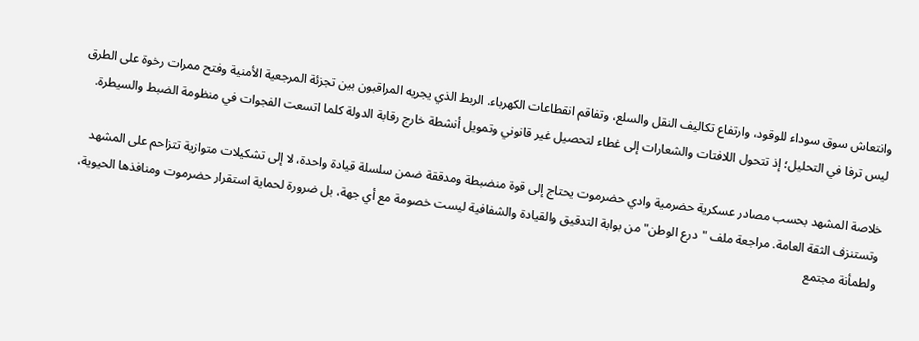وانتعاش سوق سوداء للوقود، وارتفاع تكاليف النقل والسلع، وتفاقم انقطاعات الكهرباء. الربط الذي يجريه المراقبون بين تجزئة المرجعية الأمنية وفتح ممرات رخوة على الطرق ليس ترفا في التحليل؛ إذ تتحول اللافتات والشعارات إلى غطاء لتحصيل غير قانوني وتمويل أنشطة خارج رقابة الدولة كلما اتسعت الفجوات في منظومة الضبط والسيطرة.

خلاصة المشهد بحسب مصادر عسكرية حضرمية وادي حضرموت يحتاج إلى قوة منضبطة ومدققة ضمن سلسلة قيادة واحدة، لا إلى تشكيلات متوازية تتزاحم على المشهد وتستنزف الثقة العامة. مراجعة ملف "درع الوطن" من بوابة التدقيق والقيادة والشفافية ليست خصومة مع أي جهة، بل ضرورة لحماية استقرار حضرموت ومنافذها الحيوية، ولطمأنة مجتمع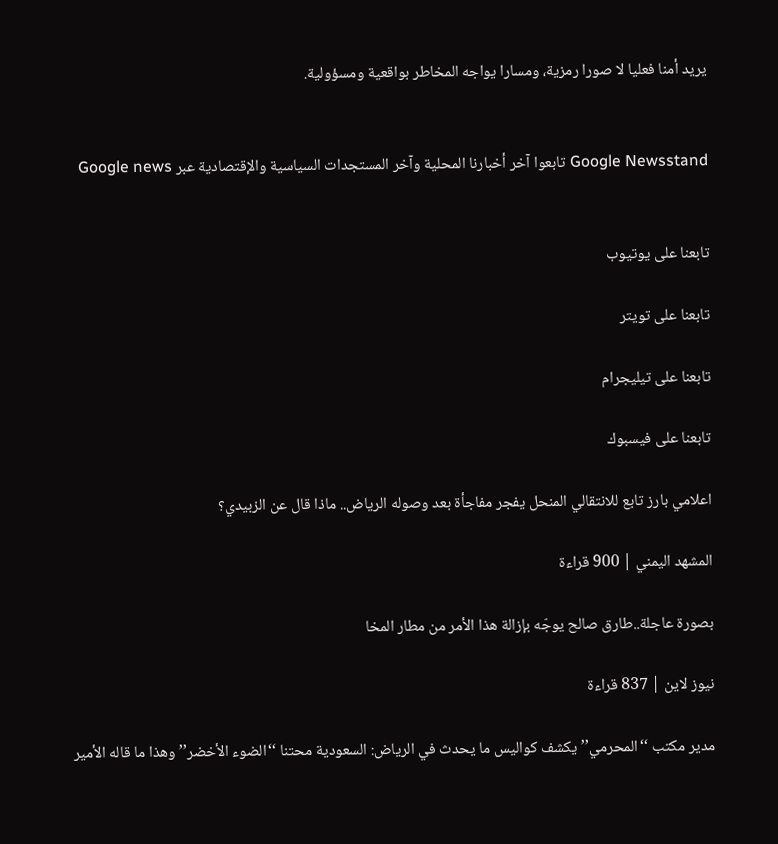يريد أمنا فعليا لا صورا رمزية، ومسارا يواجه المخاطر بواقعية ومسؤولية.


Google Newsstand تابعوا آخر أخبارنا المحلية وآخر المستجدات السياسية والإقتصادية عبر Google news


تابعنا على يوتيوب

تابعنا على تويتر

تابعنا على تيليجرام

تابعنا على فيسبوك

اعلامي بارز تابع للانتقالي المنحل يفجر مفاجأة بعد وصوله الرياض.. ماذا قال عن الزبيدي؟

المشهد اليمني | 900 قراءة

بصورة عاجلة..طارق صالح يوجّه بإزالة هذا الأمر من مطار المخا

نيوز لاين | 837 قراءة

مدير مكتب ‘‘المحرمي’’ يكشف كواليس ما يحدث في الرياض: السعودية محتنا ‘‘الضوء الأخضر’’ وهذا ما قاله الأمير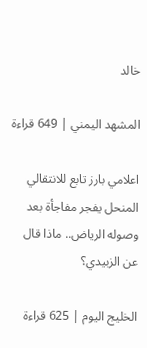خالد

المشهد اليمني | 649 قراءة

اعلامي بارز تابع للانتقالي المنحل يفجر مفاجأة بعد وصوله الرياض.. ماذا قال عن الزبيدي؟

الخليج اليوم | 625 قراءة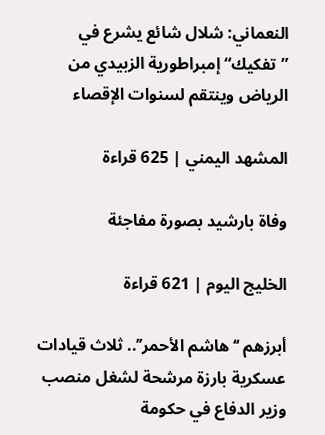النعماني: شلال شائع يشرع في ”تفكيك“ إمبراطورية الزبيدي من الرياض وينتقم لسنوات الإقصاء

المشهد اليمني | 625 قراءة

وفاة بارشيد بصورة مفاجئة

الخليج اليوم | 621 قراءة

أبرزهم ‘‘هاشم الأحمر’’.. ثلاث قيادات عسكرية بارزة مرشحة لشغل منصب وزير الدفاع في حكومة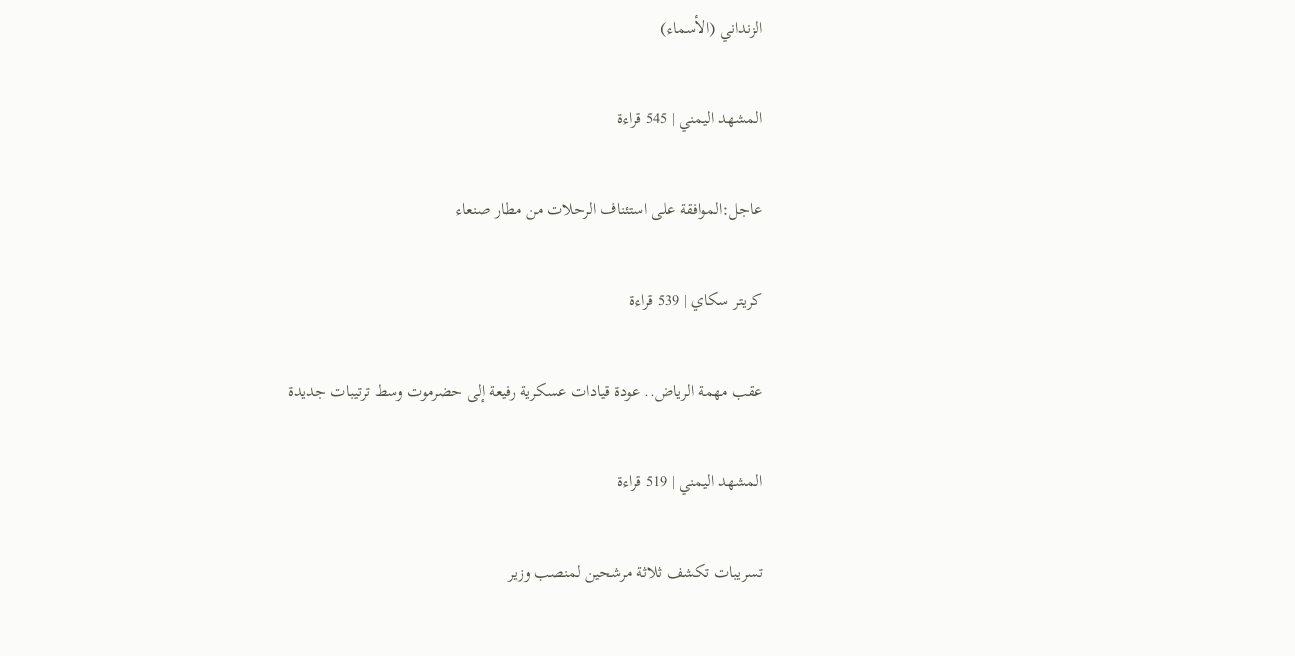الزنداني (الأسماء)

المشهد اليمني | 545 قراءة

عاجل:الموافقة على استئناف الرحلات من مطار صنعاء

كريتر سكاي | 539 قراءة

عقب مهمة الرياض.. عودة قيادات عسكرية رفيعة إلى حضرموت وسط ترتيبات جديدة

المشهد اليمني | 519 قراءة

تسريبات تكشف ثلاثة مرشحين لمنصب وزير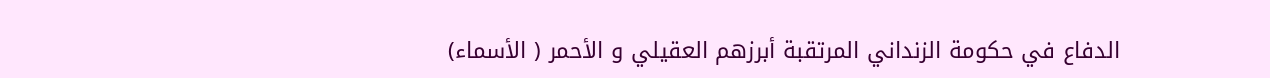الدفاع في حكومة الزنداني المرتقبة أبرزهم العقيلي و الأحمر ( الأسماء)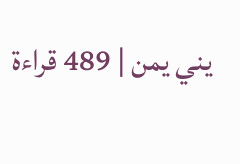يني يمن | 489 قراءة